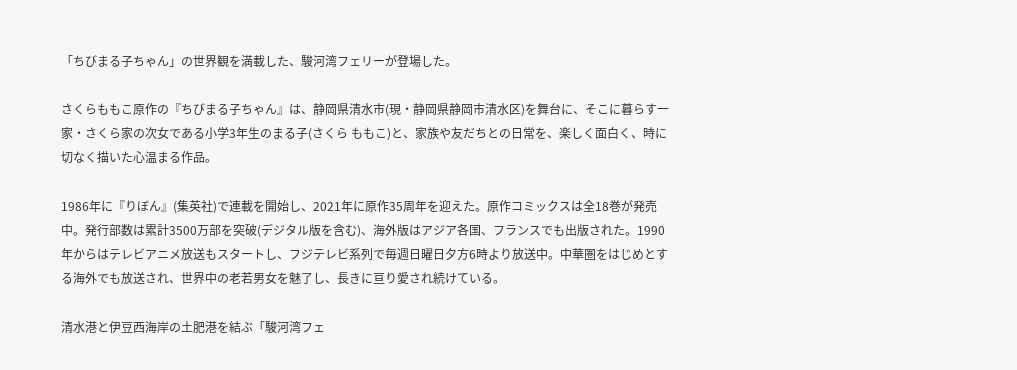「ちびまる子ちゃん」の世界観を満載した、駿河湾フェリーが登場した。

さくらももこ原作の『ちびまる子ちゃん』は、静岡県清水市(現・静岡県静岡市清水区)を舞台に、そこに暮らす一家・さくら家の次女である小学3年生のまる子(さくら ももこ)と、家族や友だちとの日常を、楽しく面白く、時に切なく描いた心温まる作品。

1986年に『りぼん』(集英社)で連載を開始し、2021年に原作35周年を迎えた。原作コミックスは全18巻が発売中。発行部数は累計3500万部を突破(デジタル版を含む)、海外版はアジア各国、フランスでも出版された。1990年からはテレビアニメ放送もスタートし、フジテレビ系列で毎週日曜日夕方6時より放送中。中華圏をはじめとする海外でも放送され、世界中の老若男女を魅了し、長きに亘り愛され続けている。

清水港と伊豆西海岸の土肥港を結ぶ「駿河湾フェ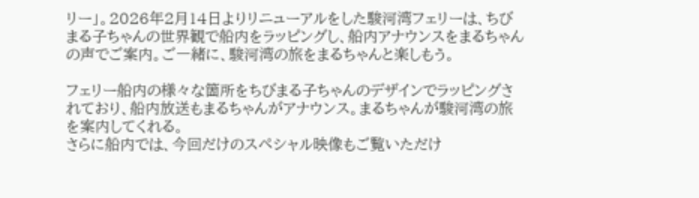リー」。2026年2月14日よりリニューアルをした駿河湾フェリーは、ちびまる子ちゃんの世界観で船内をラッピングし、船内アナウンスをまるちゃんの声でご案内。ご一緒に、駿河湾の旅をまるちゃんと楽しもう。

フェリー船内の様々な箇所をちびまる子ちゃんのデザインでラッピングされており、船内放送もまるちゃんがアナウンス。まるちゃんが駿河湾の旅を案内してくれる。
さらに船内では、今回だけのスペシャル映像もご覧いただけ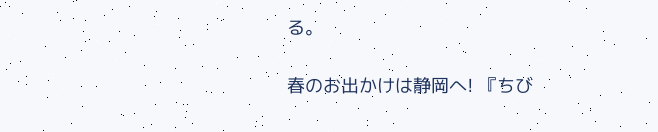る。

春のお出かけは静岡へ! 『ちび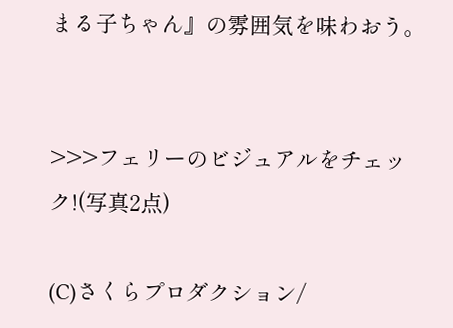まる子ちゃん』の雰囲気を味わおう。


>>>フェリーのビジュアルをチェック!(写真2点)

(C)さくらプロダクション/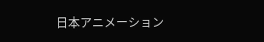日本アニメーション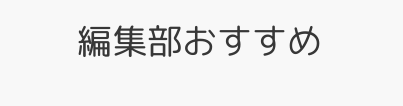編集部おすすめ